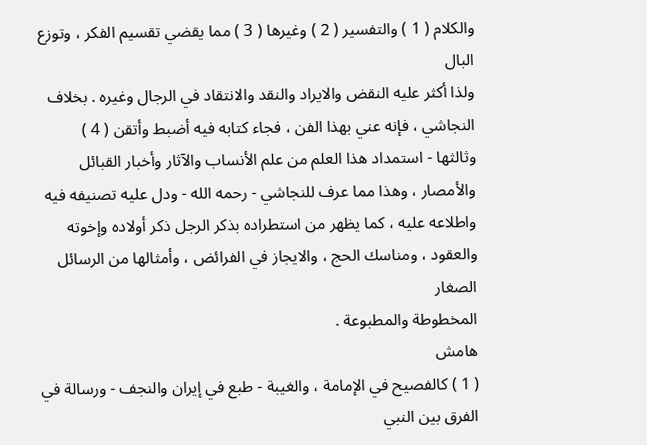والكلام ( 1 ) والتفسير ( 2 ) وغيرها ( 3 ) مما يقضي تقسيم الفكر ، وتوزع البال
ولذا أكثر عليه النقض والايراد والنقد والانتقاد في الرجال وغيره . بخلاف
النجاشي ، فإنه عني بهذا الفن ، فجاء كتابه فيه أضبط وأتقن ( 4 )
وثالثها - استمداد هذا العلم من علم الأنساب والآثار وأخبار القبائل
والأمصار ، وهذا مما عرف للنجاشي - رحمه الله - ودل عليه تصنيفه فيه
واطلاعه عليه ، كما يظهر من استطراده بذكر الرجل ذكر أولاده وإخوته
والعقود ، ومناسك الحج ، والايجاز في الفرائض ، وأمثالها من الرسائل الصغار
المخطوطة والمطبوعة .
هامش
( 1 ) كالفصيح في الإمامة ، والغيبة - طبع في إيران والنجف - ورسالة في
الفرق بين النبي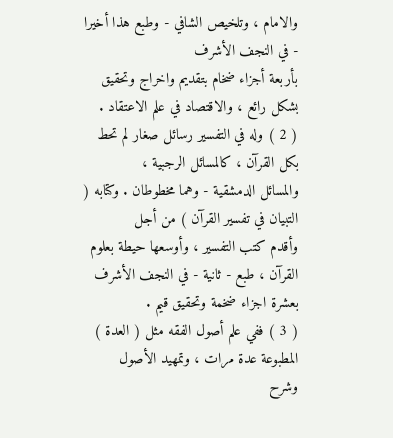والامام ، وتلخيص الشافي - وطبع هذا أخيرا - في النجف الأشرف
بأربعة أجزاء ضخام بتقديم واخراج وتحقيق بشكل رائع ، والاقتصاد في علم الاعتقاد .
( 2 ) وله في التفسير رسائل صغار لم تحط بكل القرآن ، كالمسائل الرجبية ،
والمسائل الدمشقية - وهما مخطوطان . وكتابه ( التبيان في تفسير القرآن ) من أجل
وأقدم كتب التفسير ، وأوسعها حيطة بعلوم القرآن ، طبع - ثانية - في النجف الأشرف
بعشرة اجزاء ضخمة وتحقيق قيم .
( 3 ) ففي علم أصول الفقه مثل ( العدة ) المطبوعة عدة مرات ، وتمهيد الأصول
وشرح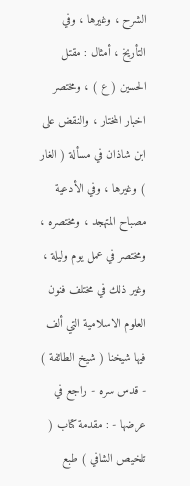الشرح ، وغيرها ، وفي التأريخ ، أمثال : مقتل الحسين ( ع ) ، ومختصر
اخبار المختار ، والنقض على ابن شاذان في مسألة ( الغار ) وغيرها ، وفي الأدعية
مصباح المتهجد ، ومختصره ، ومختصر في عمل يوم وليلة ، وغير ذلك في مختلف فنون
العلوم الاسلامية التي ألف فيها شيخنا ( شيخ الطائفة ) - قدس سره - راجع في
عرضها - : مقدمة كتاب ( تلخيص الشافي ) طبع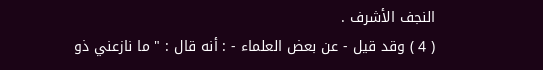النجف الأشرف .
( 4 ) وقد قيل - عن بعض العلماء - : أنه قال : " ما نازعني ذو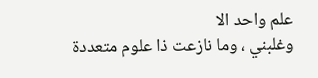علم واحد الا
وغلبني ، وما نازعت ذا علوم متعددة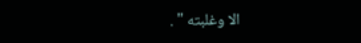الا وغلبته " .